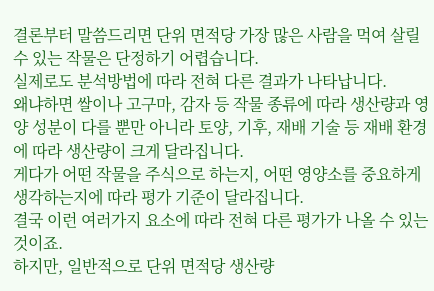결론부터 말씀드리면 단위 면적당 가장 많은 사람을 먹여 살릴 수 있는 작물은 단정하기 어렵습니다.
실제로도 분석방법에 따라 전혀 다른 결과가 나타납니다.
왜냐하면 쌀이나 고구마, 감자 등 작물 종류에 따라 생산량과 영양 성분이 다를 뿐만 아니라 토양, 기후, 재배 기술 등 재배 환경에 따라 생산량이 크게 달라집니다.
게다가 어떤 작물을 주식으로 하는지, 어떤 영양소를 중요하게 생각하는지에 따라 평가 기준이 달라집니다.
결국 이런 여러가지 요소에 따라 전혀 다른 평가가 나올 수 있는 것이죠.
하지만, 일반적으로 단위 면적당 생산량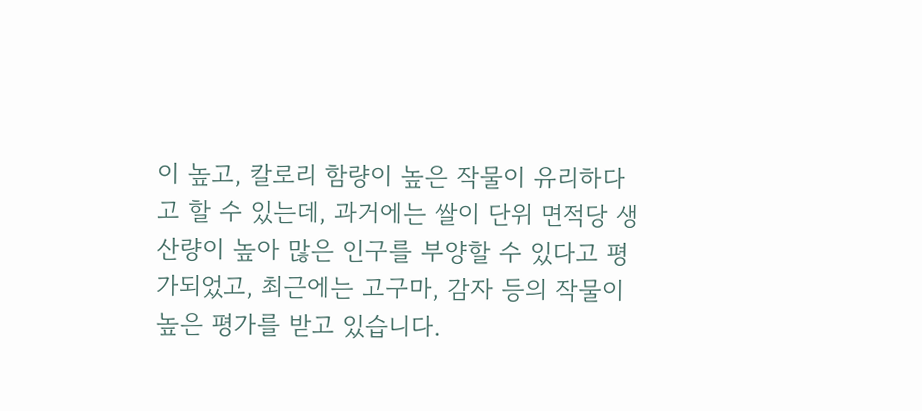이 높고, 칼로리 함량이 높은 작물이 유리하다고 할 수 있는데, 과거에는 쌀이 단위 면적당 생산량이 높아 많은 인구를 부양할 수 있다고 평가되었고, 최근에는 고구마, 감자 등의 작물이 높은 평가를 받고 있습니다.